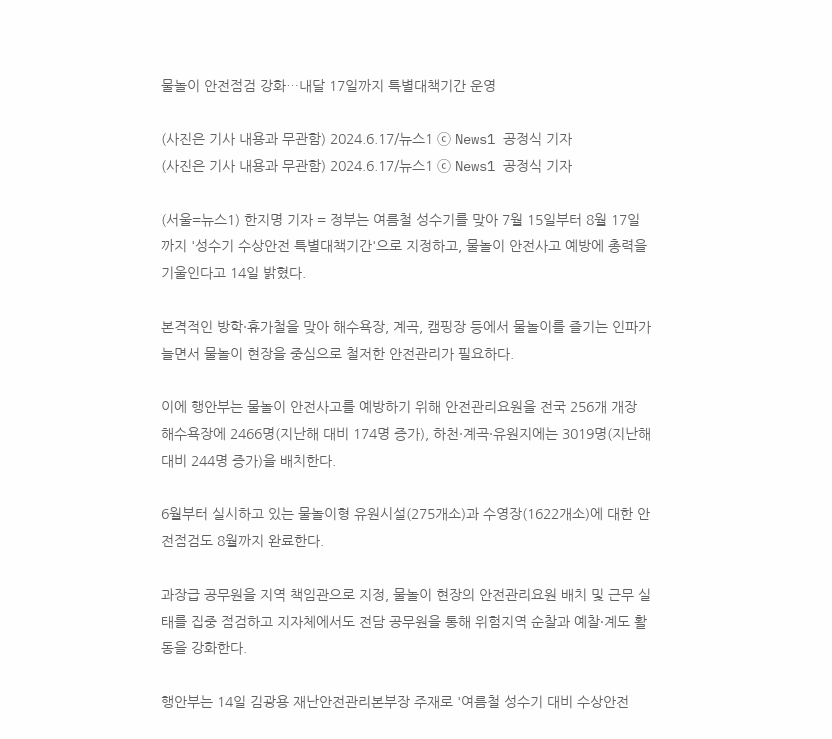물놀이 안전점검 강화…내달 17일까지 특별대책기간 운영

(사진은 기사 내용과 무관함) 2024.6.17/뉴스1 ⓒ News1 공정식 기자
(사진은 기사 내용과 무관함) 2024.6.17/뉴스1 ⓒ News1 공정식 기자

(서울=뉴스1) 한지명 기자 = 정부는 여름철 성수기를 맞아 7월 15일부터 8월 17일까지 '성수기 수상안전 특별대책기간'으로 지정하고, 물놀이 안전사고 예방에 총력을 기울인다고 14일 밝혔다.

본격적인 방학·휴가철을 맞아 해수욕장, 계곡, 캠핑장 등에서 물놀이를 즐기는 인파가 늘면서 물놀이 현장을 중심으로 철저한 안전관리가 필요하다.

이에 행안부는 물놀이 안전사고를 예방하기 위해 안전관리요원을 전국 256개 개장 해수욕장에 2466명(지난해 대비 174명 증가), 하천·계곡·유원지에는 3019명(지난해 대비 244명 증가)을 배치한다.

6월부터 실시하고 있는 물놀이형 유원시설(275개소)과 수영장(1622개소)에 대한 안전점검도 8월까지 완료한다.

과장급 공무원을 지역 책임관으로 지정, 물놀이 현장의 안전관리요원 배치 및 근무 실태를 집중 점검하고 지자체에서도 전담 공무원을 통해 위험지역 순찰과 예찰·계도 활동을 강화한다.

행안부는 14일 김광용 재난안전관리본부장 주재로 '여름철 성수기 대비 수상안전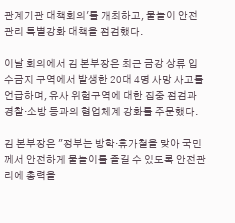관계기관 대책회의'를 개최하고, 물놀이 안전관리 특별강화 대책을 점검했다.

이날 회의에서 김 본부장은 최근 금강 상류 입수금지 구역에서 발생한 20대 4명 사망 사고를 언급하며, 유사 위험구역에 대한 집중 점검과 경찰·소방 등과의 협업체계 강화를 주문했다.

김 본부장은 "정부는 방학·휴가철을 맞아 국민께서 안전하게 물놀이를 즐길 수 있도록 안전관리에 총력을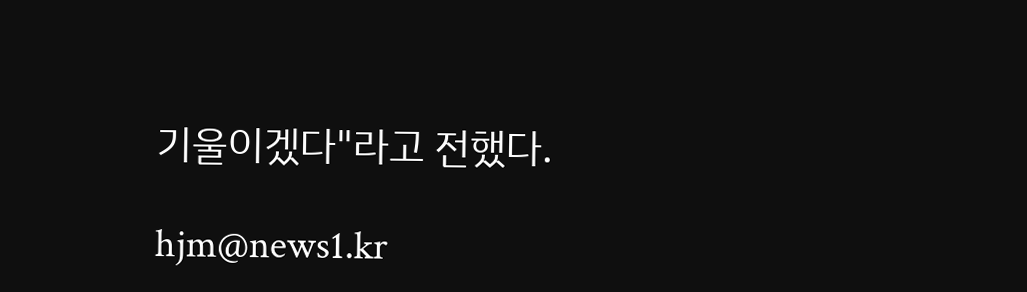기울이겠다"라고 전했다.

hjm@news1.kr